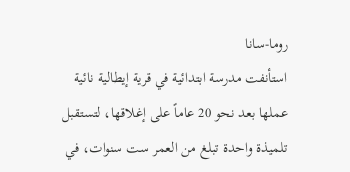روما-سانا
استأنفت مدرسة ابتدائية في قرية إيطالية نائية عملها بعد نحو 20 عاماً على إغلاقها، لتستقبل تلميذة واحدة تبلغ من العمر ست سنوات، في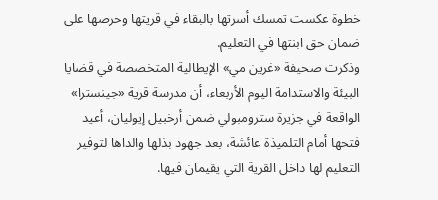خطوة عكست تمسك أسرتها بالبقاء في قريتها وحرصها على ضمان حق ابنتها في التعليم.
وذكرت صحيفة «غرين مي» الإيطالية المتخصصة في قضايا البيئة والاستدامة اليوم الأربعاء، أن مدرسة قرية «جينسترا» الواقعة في جزيرة سترومبولي ضمن أرخبيل إيوليان، أعيد فتحها أمام التلميذة عائشة، بعد جهود بذلها والداها لتوفير التعليم لها داخل القرية التي يقيمان فيها.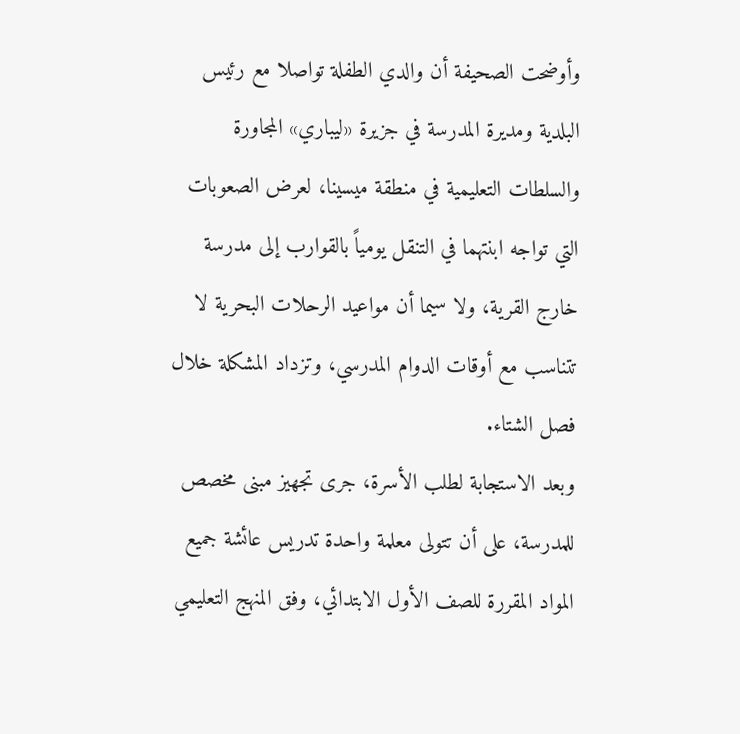وأوضحت الصحيفة أن والدي الطفلة تواصلا مع رئيس البلدية ومديرة المدرسة في جزيرة «ليباري» المجاورة والسلطات التعليمية في منطقة ميسينا، لعرض الصعوبات التي تواجه ابنتهما في التنقل يومياً بالقوارب إلى مدرسة خارج القرية، ولا سيما أن مواعيد الرحلات البحرية لا تتناسب مع أوقات الدوام المدرسي، وتزداد المشكلة خلال فصل الشتاء.
وبعد الاستجابة لطلب الأسرة، جرى تجهيز مبنى مخصص للمدرسة، على أن تتولى معلمة واحدة تدريس عائشة جميع المواد المقررة للصف الأول الابتدائي، وفق المنهج التعليمي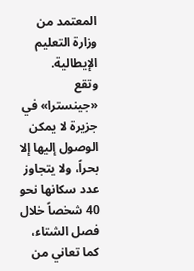المعتمد من وزارة التعليم الإيطالية.
وتقع «جينسترا» في جزيرة لا يمكن الوصول إليها إلا بحراً، ولا يتجاوز عدد سكانها نحو 40 شخصاً خلال فصل الشتاء، كما تعاني من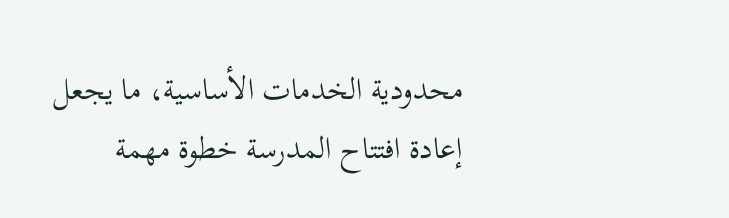محدودية الخدمات الأساسية، ما يجعل إعادة افتتاح المدرسة خطوة مهمة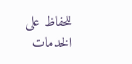للحفاظ على الخدمات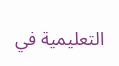التعليمية في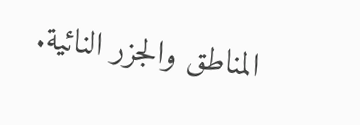المناطق والجزر النائية.